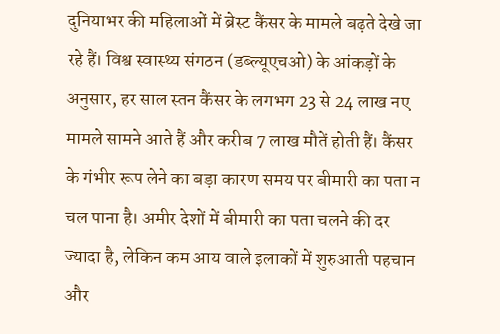दुनियाभर की महिलाओं में ब्रेस्ट कैंसर के मामले बढ़ते देखे जा रहे हैं। विश्व स्वास्थ्य संगठन (डब्ल्यूएचओ) के आंकड़ों के अनुसार, हर साल स्तन कैंसर के लगभग 23 से 24 लाख नए मामले सामने आते हैं और करीब 7 लाख मौतें होती हैं। कैंसर के गंभीर रूप लेने का बड़ा कारण समय पर बीमारी का पता न चल पाना है। अमीर देशों में बीमारी का पता चलने की दर ज्यादा है, लेकिन कम आय वाले इलाकों में शुरुआती पहचान और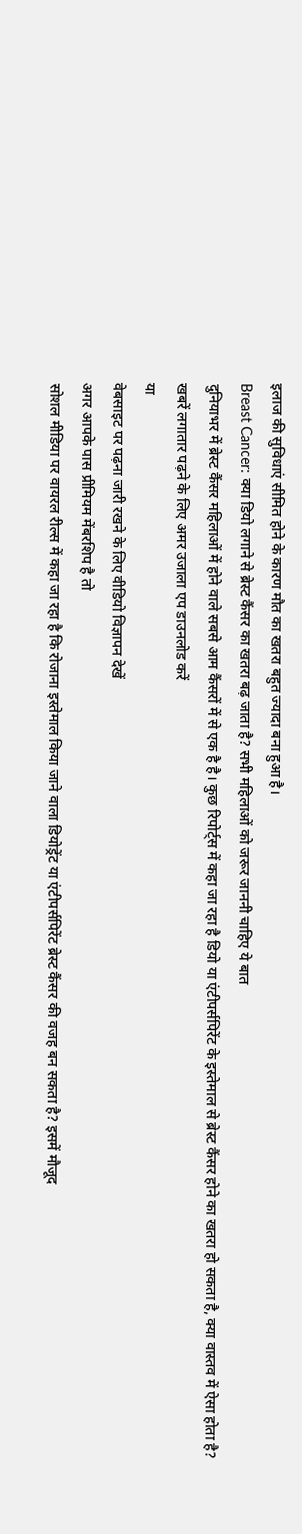इलाज की सुविधाएं सीमित होने के कारण मौत का खतरा बहुत ज्यादा बना हुआ है।
Breast Cancer: क्या डियो लगाने से ब्रेस्ट कैंसर का खतरा बढ़ जाता है? सभी महिलाओं को जरूर जाननी चाहिए ये बात
दुनियाभर में ब्रेस्ट कैंसर महिलाओं में होने वाले सबसे आम कैंसरों में से एक है है। कुछ रिपोर्ट्स में कहा जा रहा है डियो या एंटीपर्सपिरेंट के इस्तेमाल से ब्रेस्ट कैंसर होने का खतरा हो सकता है, क्या वास्तव में ऐसा होता है?
खबरें लगातार पढ़ने के लिए अमर उजाला एप डाउनलोड करें
या
वेबसाइट पर पढ़ना जारी रखने के लिए वीडियो विज्ञापन देखें
अगर आपके पास प्रीमियम मेंबरशिप है तो
सोशल मीडिया पर वायरल रील्स में कहा जा रहा है कि रोजाना इस्तेमाल किया जाने वाला डियोड्रेंट या एंटीपर्सपिरेंट ब्रेस्ट कैंसर की वजह बन सकता है? इसमें मौजूद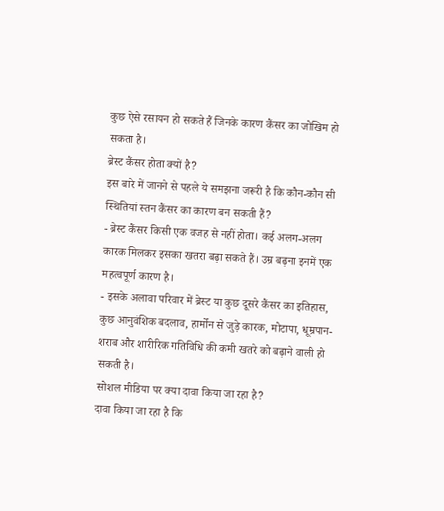कुछ ऐसे रसायन हो सकते हैं जिनके कारण कैंसर का जोखिम हो सकता है।
ब्रेस्ट कैंसर होता क्यों है?
इस बारे में जानने से पहले ये समझना जरूरी है कि कौन-कौन सी स्थितियां स्तन कैंसर का कारण बन सकती हैं?
- ब्रेस्ट कैंसर किसी एक वजह से नहीं होता। कई अलग-अलग कारक मिलकर इसका खतरा बढ़ा सकते हैं। उम्र बढ़ना इनमें एक महत्वपूर्ण कारण है।
- इसके अलावा परिवार में ब्रेस्ट या कुछ दूसरे कैंसर का इतिहास, कुछ आनुवंशिक बदलाव, हार्मोन से जुड़े कारक, मोटापा, धूम्रपान-शराब और शारीरिक गतिविधि की कमी खतरे को बढ़ाने वाली हो सकती है।
सोशल मीडिया पर क्या दावा किया जा रहा है?
दावा किया जा रहा है कि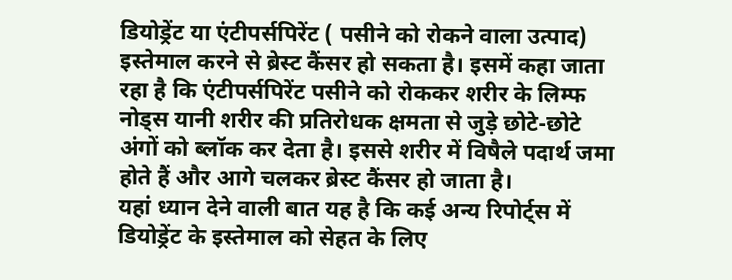डियोड्रेंट या एंटीपर्सपिरेंट ( पसीने को रोकने वाला उत्पाद) इस्तेमाल करने से ब्रेस्ट कैंसर हो सकता है। इसमें कहा जाता रहा है कि एंटीपर्सपिरेंट पसीने को रोककर शरीर के लिम्फ नोड्स यानी शरीर की प्रतिरोधक क्षमता से जुड़े छोटे-छोटे अंगों को ब्लॉक कर देता है। इससे शरीर में विषैले पदार्थ जमा होते हैं और आगे चलकर ब्रेस्ट कैंसर हो जाता है।
यहां ध्यान देने वाली बात यह है कि कई अन्य रिपोर्ट्स में डियोड्रेंट के इस्तेमाल को सेहत के लिए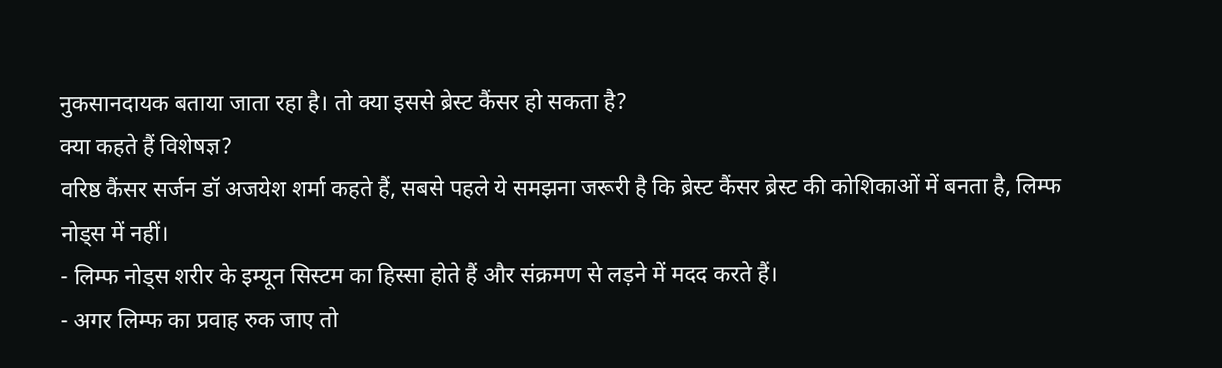नुकसानदायक बताया जाता रहा है। तो क्या इससे ब्रेस्ट कैंसर हो सकता है?
क्या कहते हैं विशेषज्ञ?
वरिष्ठ कैंसर सर्जन डॉ अजयेश शर्मा कहते हैं, सबसे पहले ये समझना जरूरी है कि ब्रेस्ट कैंसर ब्रेस्ट की कोशिकाओं में बनता है, लिम्फ नोड्स में नहीं।
- लिम्फ नोड्स शरीर के इम्यून सिस्टम का हिस्सा होते हैं और संक्रमण से लड़ने में मदद करते हैं।
- अगर लिम्फ का प्रवाह रुक जाए तो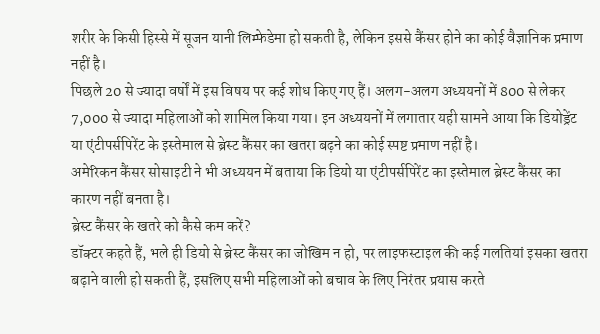शरीर के किसी हिस्से में सूजन यानी लिम्फेडेमा हो सकती है, लेकिन इससे कैंसर होने का कोई वैज्ञानिक प्रमाण नहीं है।
पिछले 20 से ज्यादा वर्षों में इस विषय पर कई शोध किए गए हैं। अलग-अलग अध्ययनों में 800 से लेकर 7,000 से ज्यादा महिलाओं को शामिल किया गया। इन अध्ययनों में लगातार यही सामने आया कि डियोड्रेंट या एंटीपर्सपिरेंट के इस्तेमाल से ब्रेस्ट कैंसर का खतरा बढ़ने का कोई स्पष्ट प्रमाण नहीं है।
अमेरिकन कैंसर सोसाइटी ने भी अध्ययन में बताया कि डियो या एंटीपर्सपिरेंट का इस्तेमाल ब्रेस्ट कैंसर का कारण नहीं बनता है।
ब्रेस्ट कैंसर के खतरे को कैसे कम करें?
डॉक्टर कहते हैं, भले ही डियो से ब्रेस्ट कैंसर का जोखिम न हो, पर लाइफस्टाइल की कई गलतियां इसका खतरा बढ़ाने वाली हो सकती हैं, इसलिए सभी महिलाओं को बचाव के लिए निरंतर प्रयास करते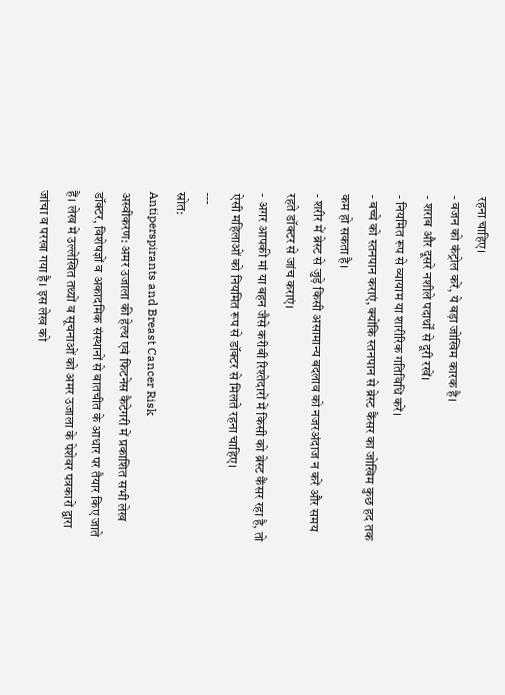रहना चाहिए।
- वजन को कंट्रोल करें, ये बड़ा जोखिम कारक है।
- शराब और दूसरे नशीले पदार्थों से दूरी रखें।
- नियमित रूप से व्यायाम या शारीरिक गतिविधि करें।
- बच्चे को स्तनपान कराएं, क्योंकि स्तनपान से ब्रेस्ट कैंसर का जोखिम कुछ हद तक कम हो सकता है।
- शरीर में ब्रेस्ट से जुड़े किसी असामान्य बदलाव को नजरअंदाज न करें और समय रहते डॉक्टर से जांच कराएं।
- अगर आपकी मां या बहन जैसे करीबी रिश्तेदारों में किसी को ब्रेस्ट कैंसर रहा है, तो ऐसी महिलाओं को नियमित रूप से डॉक्टर से मिलते रहना चाहिए।
---
स्रोत:
Antiperspirants and Breast Cancer Risk
अस्वीकरण: अमर उजाला की हेल्थ एवं फिटनेस कैटेगरी में प्रकाशित सभी लेख डॉक्टर, विशेषज्ञों व अकादमिक संस्थानों से बातचीत के आधार पर तैयार किए जाते हैं। लेख में उल्लेखित तथ्यों व सूचनाओं को अमर उजाला के पेशेवर पत्रकारों द्वारा जांचा व परखा गया है। इस लेख को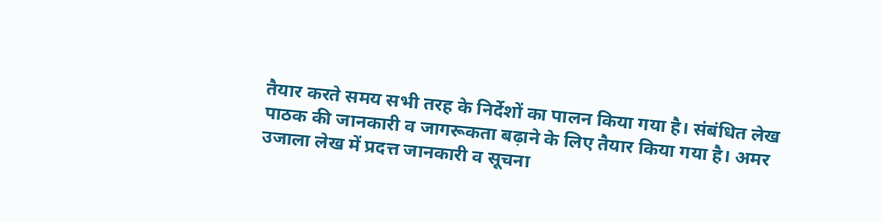तैयार करते समय सभी तरह के निर्देशों का पालन किया गया है। संबंधित लेख पाठक की जानकारी व जागरूकता बढ़ाने के लिए तैयार किया गया है। अमर उजाला लेख में प्रदत्त जानकारी व सूचना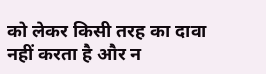को लेकर किसी तरह का दावा नहीं करता है और न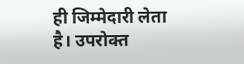ही जिम्मेदारी लेता है। उपरोक्त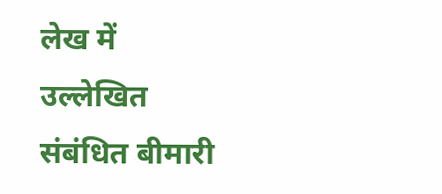लेख में उल्लेखित संबंधित बीमारी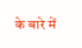के बारे में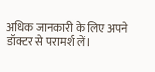अधिक जानकारी के लिए अपने डॉक्टर से परामर्श लें।